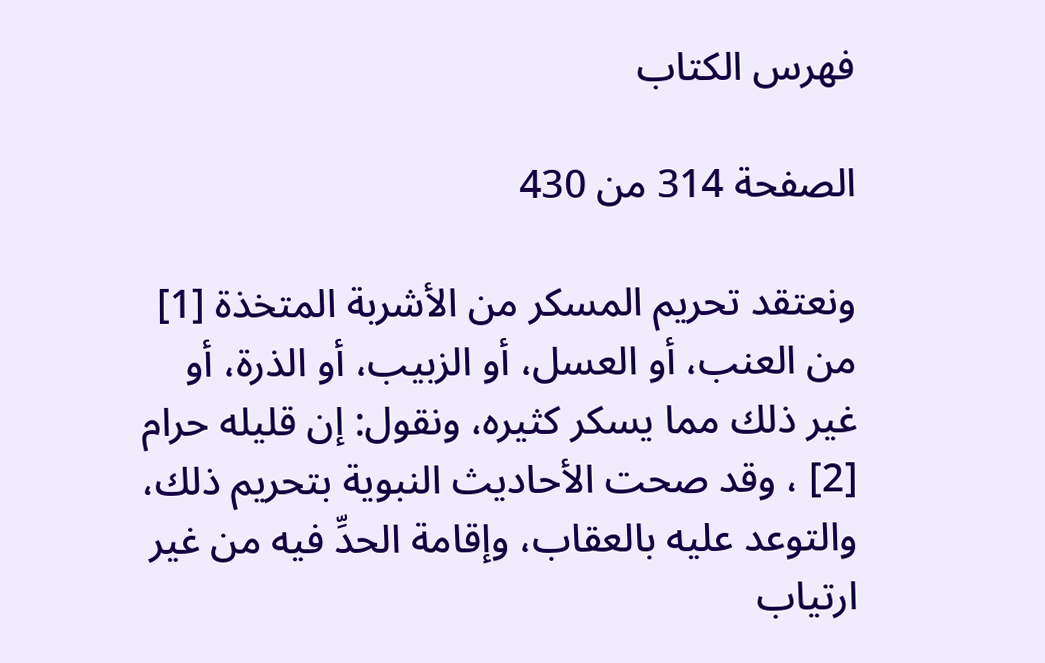فهرس الكتاب

الصفحة 314 من 430

ونعتقد تحريم المسكر من الأشربة المتخذة [1] من العنب، أو العسل، أو الزبيب، أو الذرة، أو غير ذلك مما يسكر كثيره، ونقول: إن قليله حرام [2] ، وقد صحت الأحاديث النبوية بتحريم ذلك، والتوعد عليه بالعقاب، وإقامة الحدِّ فيه من غير ارتياب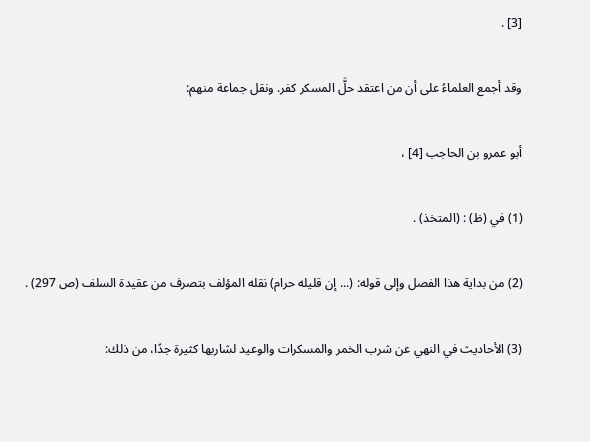[3] .

وقد أجمع العلماءُ على أن من اعتقد حلَّ المسكر كفر. ونقل جماعة منهم:

أبو عمرو بن الحاجب [4] ،

(1) في (ظ) : (المتخذ) .

(2) من بداية هذا الفصل وإلى قوله: (... إن قليله حرام) نقله المؤلف بتصرف من عقيدة السلف (ص 297) .

(3) الأحاديث في النهي عن شرب الخمر والمسكرات والوعيد لشاربها كثيرة جدًا، من ذلك: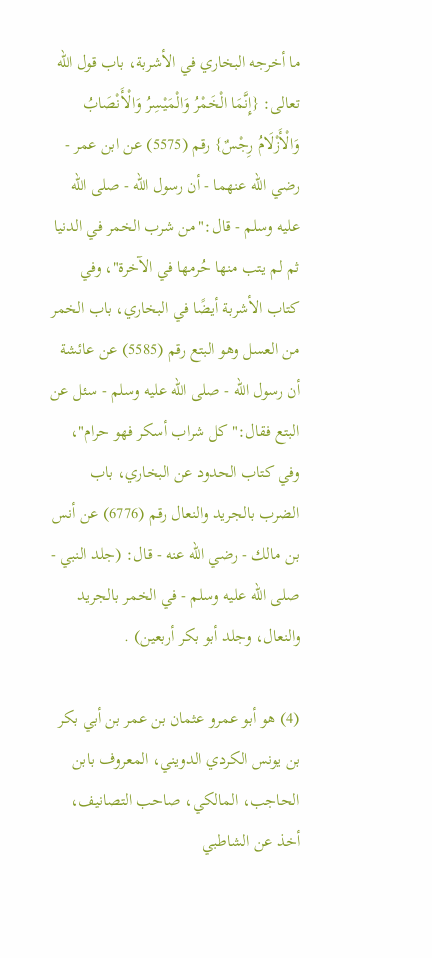ما أخرجه البخاري في الأشربة، باب قول الله تعالى: {إِنَّمَا الْخَمْرُ وَالْمَيْسِرُ وَالْأَنْصَابُ وَالْأَزْلَامُ رِجْسٌ} رقم (5575) عن ابن عمر - رضي الله عنهما - أن رسول الله - صلى الله عليه وسلم - قال:"من شرب الخمر في الدنيا ثم لم يتب منها حُرمها في الآخرة"، وفي كتاب الأشربة أيضًا في البخاري، باب الخمر من العسل وهو البتع رقم (5585) عن عائشة أن رسول الله - صلى الله عليه وسلم - سئل عن البتع فقال:"كل شراب أسكر فهو حرام"، وفي كتاب الحدود عن البخاري، باب الضرب بالجريد والنعال رقم (6776) عن أنس بن مالك - رضي الله عنه - قال: (جلد النبي - صلى الله عليه وسلم - في الخمر بالجريد والنعال، وجلد أبو بكر أربعين) .

(4) هو أبو عمرو عثمان بن عمر بن أبي بكر بن يونس الكردي الدويني، المعروف بابن الحاجب، المالكي، صاحب التصانيف، أخذ عن الشاطبي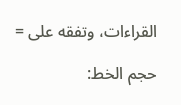القراءات، وتفقه على =

حجم الخط: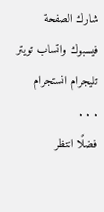شارك الصفحة
فيسبوك واتساب تويتر تليجرام انستجرام
. . .
فضلًا انتظر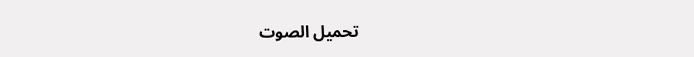تحميل الصوت